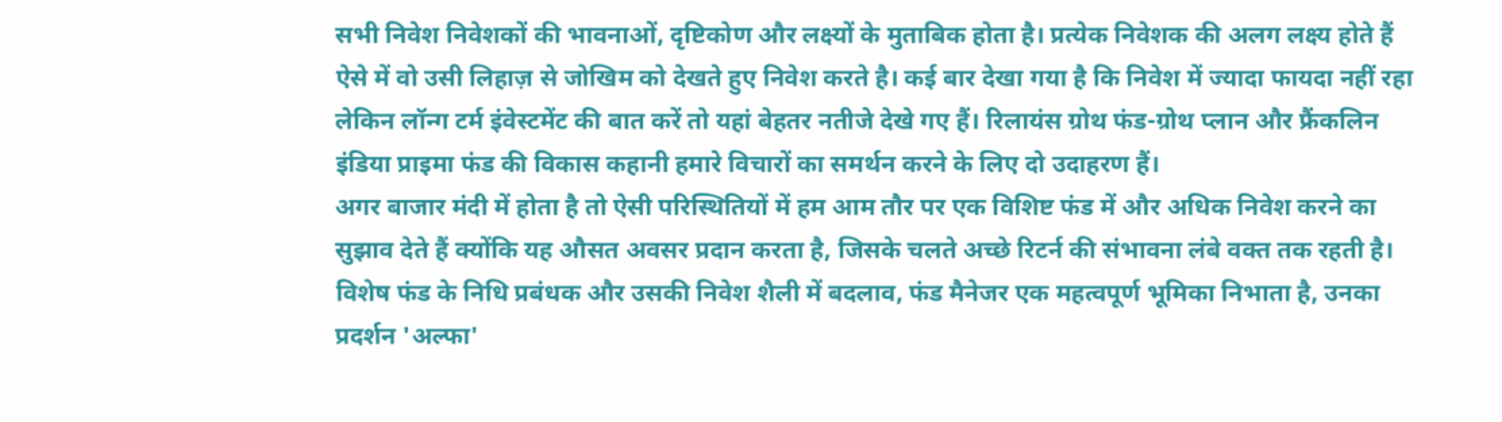सभी निवेश निवेशकों की भावनाओं, दृष्टिकोण और लक्ष्यों के मुताबिक होता है। प्रत्येक निवेशक की अलग लक्ष्य होते हैं ऐसे में वो उसी लिहाज़ से जोखिम को देखते हुए निवेश करते है। कई बार देखा गया है कि निवेश में ज्यादा फायदा नहीं रहा लेकिन लॉन्ग टर्म इंवेस्टमेंट की बात करें तो यहां बेहतर नतीजे देखे गए हैं। रिलायंस ग्रोथ फंड-ग्रोथ प्लान और फ्रैंकलिन इंडिया प्राइमा फंड की विकास कहानी हमारे विचारों का समर्थन करने के लिए दो उदाहरण हैं।
अगर बाजार मंदी में होता है तो ऐसी परिस्थितियों में हम आम तौर पर एक विशिष्ट फंड में और अधिक निवेश करने का सुझाव देते हैं क्योंकि यह औसत अवसर प्रदान करता है, जिसके चलते अच्छे रिटर्न की संभावना लंबे वक्त तक रहती है।
विशेष फंड के निधि प्रबंधक और उसकी निवेश शैली में बदलाव, फंड मैनेजर एक महत्वपूर्ण भूमिका निभाता है, उनका प्रदर्शन 'अल्फा'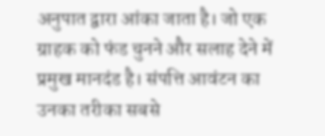अनुपात द्वारा आंका जाता है। जो एक ग्राहक को फंड चुनने और सलाह देने में प्रमुख मानदंड है। संपत्ति आवंटन का उनका तरीका सबसे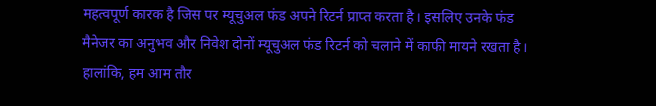महत्वपूर्ण कारक है जिस पर म्यूचुअल फंड अपने रिटर्न प्राप्त करता है। इसलिए उनके फंड मैनेजर का अनुभव और निवेश दोनों म्यूचुअल फंड रिटर्न को चलाने में काफी मायने रखता है।
हालांकि, हम आम तौर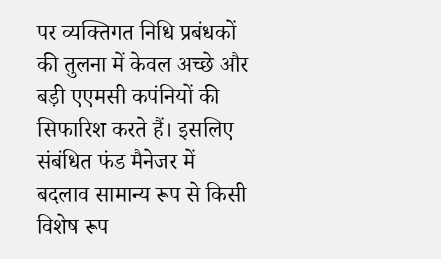पर व्यक्तिगत निधि प्रबंधकों की तुलना में केवल अच्छे और बड़ी एएमसी कपंनियों की सिफारिश करते हैं। इसलिए संबंधित फंड मैनेजर में बदलाव सामान्य रूप से किसी विशेष रूप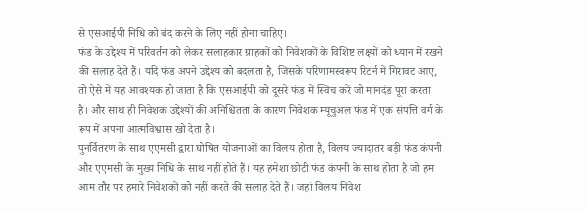से एसआईपी निधि को बंद करने के लिए नहीं होना चाहिए।
फंड के उद्देश्य में परिवर्तन को लेकर सलाहकार ग्राहकों को निवेशकों के विशिष्ट लक्ष्यों को ध्यान में रखने की सलाह देते हैं। यदि फंड अपने उद्देश्य को बदलता है, जिसके परिणामस्वरूप रिटर्न में गिरावट आए, तो ऐसे में यह आवश्यक हो जाता है कि एसआईपी को दूसरे फंड में स्विच करें जो मानदंड पूरा करता है। और साथ ही निवेशक उद्देश्यों की अनिश्चितता के कारण निवेशक म्यूचुअल फंड में एक संपत्ति वर्ग के रूप में अपना आत्मविश्वास खो देता है।
पुनर्वितरण के साथ एएमसी द्वारा घोषित योजनाओं का विलय होता है, विलय ज्यादातर बड़ी फंड कंपनी और एएमसी के मुख्य निधि के साथ नहीं होते हैं। यह हमेशा छोटी फंड कंपनी के साथ होता है जो हम आम तौर पर हमारे निवेशकों को नहीं करते की सलाह देते हैं। जहां विलय निवेश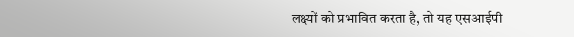लक्ष्यों को प्रभावित करता है, तो यह एसआईपी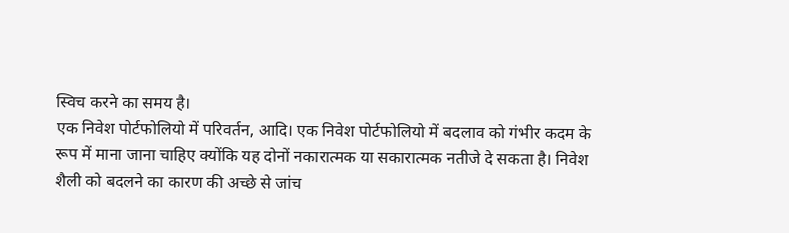स्विच करने का समय है।
एक निवेश पोर्टफोलियो में परिवर्तन, आदि। एक निवेश पोर्टफोलियो में बदलाव को गंभीर कदम के रूप में माना जाना चाहिए क्योंकि यह दोनों नकारात्मक या सकारात्मक नतीजे दे सकता है। निवेश शैली को बदलने का कारण की अच्छे से जांच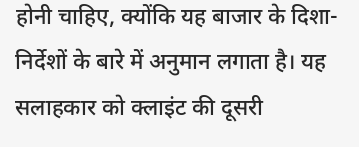होनी चाहिए, क्योंकि यह बाजार के दिशा-निर्देशों के बारे में अनुमान लगाता है। यह सलाहकार को क्लाइंट की दूसरी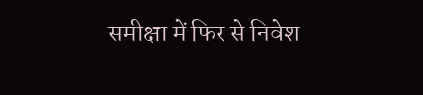समीक्षा में फिर से निवेश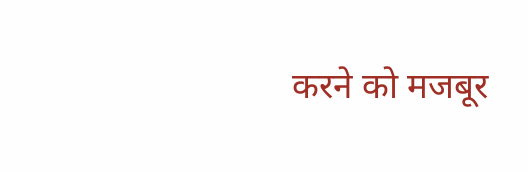करने को मजबूर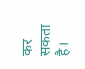कर सकता है।